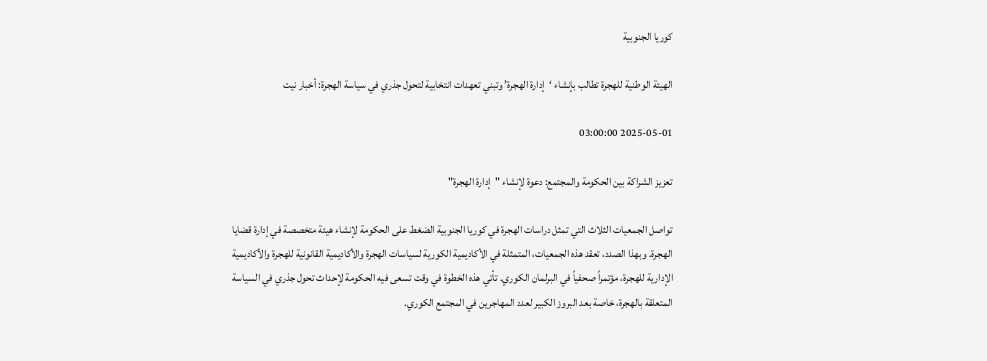كوريا الجنوبية

الهيئة الوطنية للهجرة تطالب بإنشاء ‘إدارة الهجرة’ وتبني تعهدات انتخابية لتحول جذري في سياسة الهجرة: أخبار نيت

2025-05-01 03:00:00

تعزيز الشراكة بين الحكومة والمجتمع: دعوة لإنشاء "إدارة الهجرة"

تواصل الجمعيات الثلاث التي تمثل دراسات الهجرة في كوريا الجنوبية الضغط على الحكومة لإنشاء هيئة متخصصة في إدارة قضايا الهجرة. وبهذا الصدد، تعقد هذه الجمعيات، المتمثلة في الأكاديمية الكورية لسياسات الهجرة والأكاديمية القانونية للهجرة والأكاديمية الإدارية للهجرة، مؤتمراً صحفياً في البرلمان الكوري. تأتي هذه الخطوة في وقت تسعى فيه الحكومة لإحداث تحول جذري في السياسة المتعلقة بالهجرة، خاصة بعد البروز الكبير لعدد المهاجرين في المجتمع الكوري.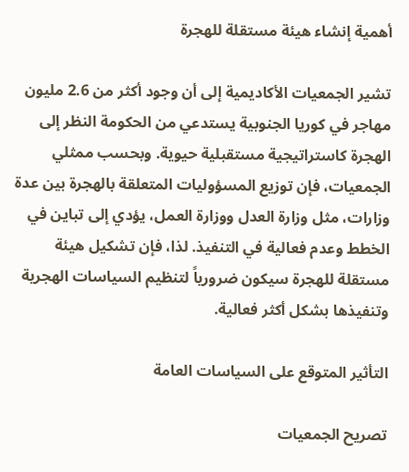أهمية إنشاء هيئة مستقلة للهجرة

تشير الجمعيات الأكاديمية إلى أن وجود أكثر من 2.6 مليون مهاجر في كوريا الجنوبية يستدعي من الحكومة النظر إلى الهجرة كاستراتيجية مستقبلية حيوية. وبحسب ممثلي الجمعيات، فإن توزيع المسؤوليات المتعلقة بالهجرة بين عدة وزارات، مثل وزارة العدل ووزارة العمل، يؤدي إلى تباين في الخطط وعدم فعالية في التنفيذ. لذا، فإن تشكيل هيئة مستقلة للهجرة سيكون ضرورياً لتنظيم السياسات الهجرية وتنفيذها بشكل أكثر فعالية.

التأثير المتوقع على السياسات العامة

تصريح الجمعيات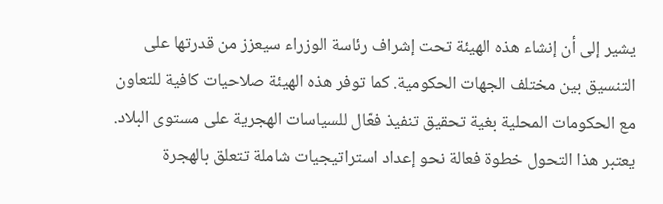يشير إلى أن إنشاء هذه الهيئة تحت إشراف رئاسة الوزراء سيعزز من قدرتها على التنسيق بين مختلف الجهات الحكومية. كما توفر هذه الهيئة صلاحيات كافية للتعاون مع الحكومات المحلية بغية تحقيق تنفيذ فعّال للسياسات الهجرية على مستوى البلاد. يعتبر هذا التحول خطوة فعالة نحو إعداد استراتيجيات شاملة تتعلق بالهجرة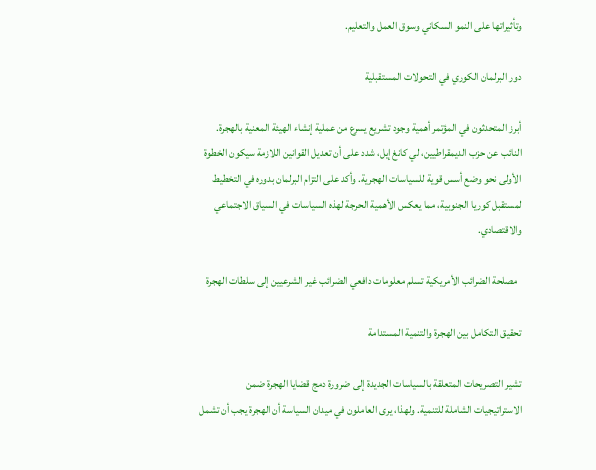وتأثيراتها على النمو السكاني وسوق العمل والتعليم.

دور البرلمان الكوري في التحولات المستقبلية

أبرز المتحدثون في المؤتمر أهمية وجود تشريع يسرع من عملية إنشاء الهيئة المعنية بالهجرة. النائب عن حزب الديمقراطيين، لي كانغ إيل، شدد على أن تعديل القوانين اللازمة سيكون الخطوة الأولى نحو وضع أسس قوية للسياسات الهجرية. وأكد على التزام البرلمان بدوره في التخطيط لمستقبل كوريا الجنوبية، مما يعكس الأهمية الحرجة لهذه السياسات في السياق الاجتماعي والاقتصادي.

  مصلحة الضرائب الأمريكية تسلم معلومات دافعي الضرائب غير الشرعيين إلى سلطات الهجرة

تحقيق التكامل بين الهجرة والتنمية المستدامة

تشير التصريحات المتعلقة بالسياسات الجديدة إلى ضرورة دمج قضايا الهجرة ضمن الاستراتيجيات الشاملة للتنمية. ولهذا، يرى العاملون في ميدان السياسة أن الهجرة يجب أن تشمل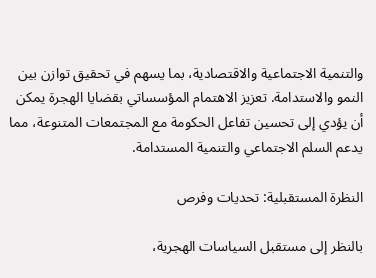والتنمية الاجتماعية والاقتصادية، بما يسهم في تحقيق توازن بين النمو والاستدامة. تعزيز الاهتمام المؤسساتي بقضايا الهجرة يمكن أن يؤدي إلى تحسين تفاعل الحكومة مع المجتمعات المتنوعة، مما يدعم السلم الاجتماعي والتنمية المستدامة.

النظرة المستقبلية: تحديات وفرص

بالنظر إلى مستقبل السياسات الهجرية،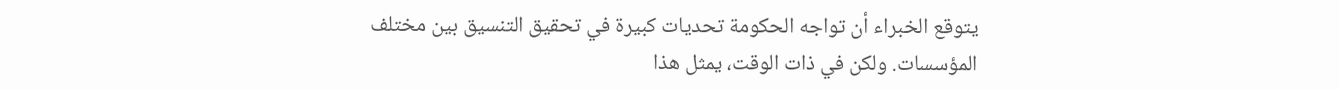يتوقع الخبراء أن تواجه الحكومة تحديات كبيرة في تحقيق التنسيق بين مختلف المؤسسات. ولكن في ذات الوقت، يمثل هذا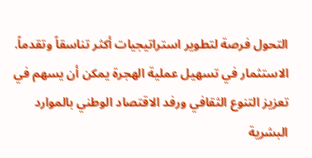التحول فرصة لتطوير استراتيجيات أكثر تناسقاً وتقدماً. الاستثمار في تسهيل عملية الهجرة يمكن أن يسهم في تعزيز التنوع الثقافي ورفد الاقتصاد الوطني بالموارد البشرية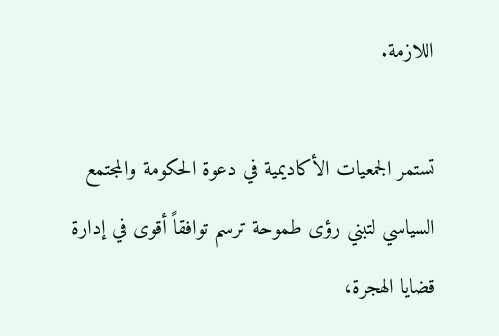اللازمة.

تستمر الجمعيات الأكاديمية في دعوة الحكومة والمجتمع السياسي لتبني رؤى طموحة ترسم توافقاً أقوى في إدارة قضايا الهجرة،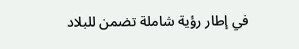في إطار رؤية شاملة تضمن للبلاد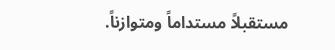مستقبلاً مستداماً ومتوازناً.